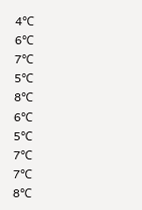4℃
6℃
7℃
5℃
8℃
6℃
5℃
7℃
7℃
8℃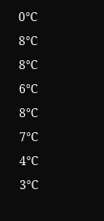0℃
8℃
8℃
6℃
8℃
7℃
4℃
3℃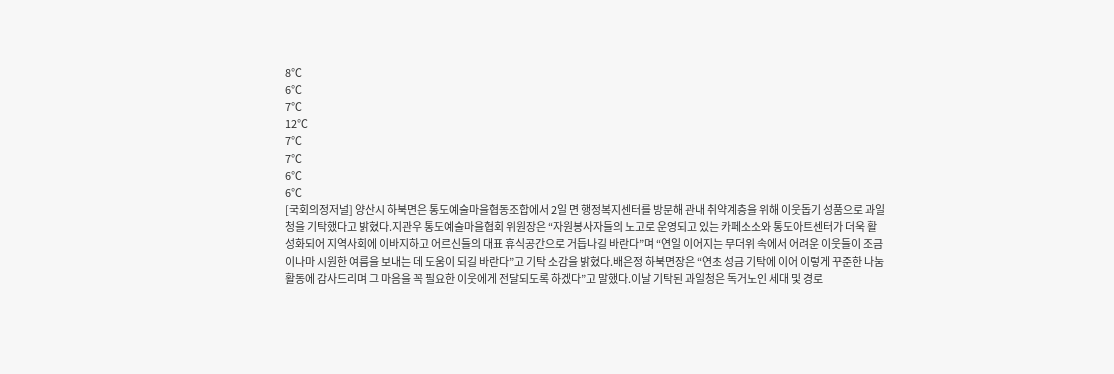8℃
6℃
7℃
12℃
7℃
7℃
6℃
6℃
[국회의정저널] 양산시 하북면은 통도예술마을협동조합에서 2일 면 행정복지센터를 방문해 관내 취약계층을 위해 이웃돕기 성품으로 과일청을 기탁했다고 밝혔다.지관우 통도예술마을협회 위원장은 “자원봉사자들의 노고로 운영되고 있는 카페소소와 통도아트센터가 더욱 활성화되어 지역사회에 이바지하고 어르신들의 대표 휴식공간으로 거듭나길 바란다”며 “연일 이어지는 무더위 속에서 어려운 이웃들이 조금이나마 시원한 여름을 보내는 데 도움이 되길 바란다”고 기탁 소감을 밝혔다.배은정 하북면장은 “연초 성금 기탁에 이어 이렇게 꾸준한 나눔활동에 감사드리며 그 마음을 꼭 필요한 이웃에게 전달되도록 하겠다”고 말했다.이날 기탁된 과일청은 독거노인 세대 및 경로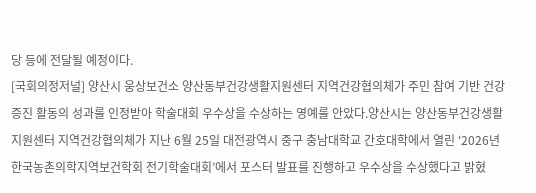당 등에 전달될 예정이다.
[국회의정저널] 양산시 웅상보건소 양산동부건강생활지원센터 지역건강협의체가 주민 참여 기반 건강증진 활동의 성과를 인정받아 학술대회 우수상을 수상하는 영예를 안았다.양산시는 양산동부건강생활지원센터 지역건강협의체가 지난 6월 25일 대전광역시 중구 충남대학교 간호대학에서 열린 ‘2026년 한국농촌의학지역보건학회 전기학술대회’에서 포스터 발표를 진행하고 우수상을 수상했다고 밝혔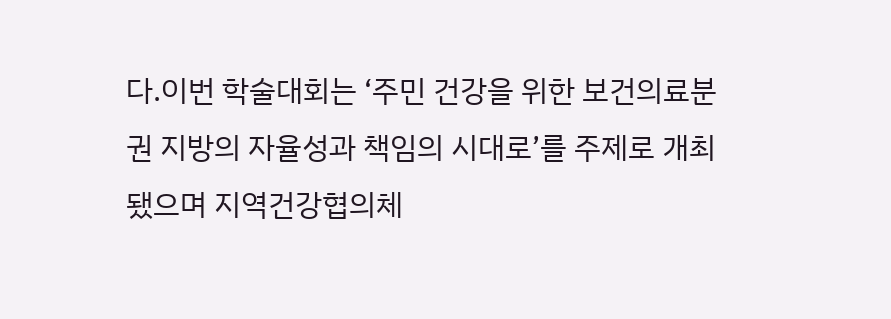다.이번 학술대회는 ‘주민 건강을 위한 보건의료분권 지방의 자율성과 책임의 시대로’를 주제로 개최됐으며 지역건강협의체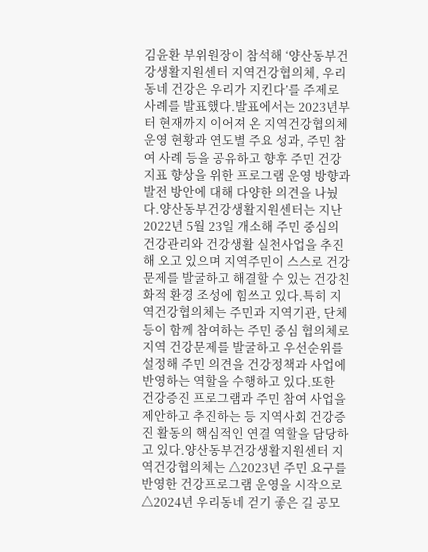김윤환 부위원장이 참석해 ‘양산동부건강생활지원센터 지역건강협의체, 우리 동네 건강은 우리가 지킨다’를 주제로 사례를 발표했다.발표에서는 2023년부터 현재까지 이어져 온 지역건강협의체 운영 현황과 연도별 주요 성과, 주민 참여 사례 등을 공유하고 향후 주민 건강지표 향상을 위한 프로그램 운영 방향과 발전 방안에 대해 다양한 의견을 나눴다.양산동부건강생활지원센터는 지난 2022년 5월 23일 개소해 주민 중심의 건강관리와 건강생활 실천사업을 추진해 오고 있으며 지역주민이 스스로 건강문제를 발굴하고 해결할 수 있는 건강친화적 환경 조성에 힘쓰고 있다.특히 지역건강협의체는 주민과 지역기관, 단체 등이 함께 참여하는 주민 중심 협의체로 지역 건강문제를 발굴하고 우선순위를 설정해 주민 의견을 건강정책과 사업에 반영하는 역할을 수행하고 있다.또한 건강증진 프로그램과 주민 참여 사업을 제안하고 추진하는 등 지역사회 건강증진 활동의 핵심적인 연결 역할을 담당하고 있다.양산동부건강생활지원센터 지역건강협의체는 △2023년 주민 요구를 반영한 건강프로그램 운영을 시작으로 △2024년 우리동네 걷기 좋은 길 공모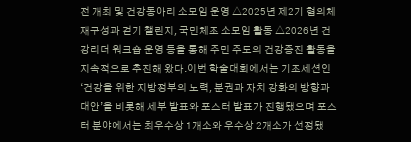전 개최 및 건강동아리 소모임 운영 △2025년 제2기 협의체 재구성과 걷기 챌린지, 국민체조 소모임 활동 △2026년 건강리더 워크숍 운영 등을 통해 주민 주도의 건강증진 활동을 지속적으로 추진해 왔다.이번 학술대회에서는 기조세션인 ‘건강을 위한 지방정부의 노력, 분권과 자치 강화의 방향과 대안’을 비롯해 세부 발표와 포스터 발표가 진행됐으며 포스터 분야에서는 최우수상 1개소와 우수상 2개소가 선정됐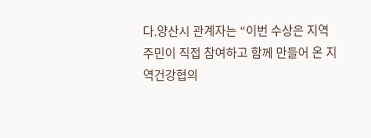다.양산시 관계자는 “이번 수상은 지역주민이 직접 참여하고 함께 만들어 온 지역건강협의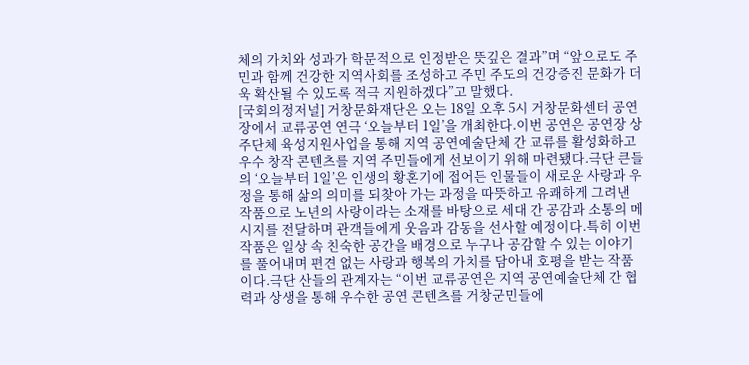체의 가치와 성과가 학문적으로 인정받은 뜻깊은 결과”며 “앞으로도 주민과 함께 건강한 지역사회를 조성하고 주민 주도의 건강증진 문화가 더욱 확산될 수 있도록 적극 지원하겠다”고 말했다.
[국회의정저널] 거창문화재단은 오는 18일 오후 5시 거창문화센터 공연장에서 교류공연 연극 ‘오늘부터 1일’을 개최한다.이번 공연은 공연장 상주단체 육성지원사업을 통해 지역 공연예술단체 간 교류를 활성화하고 우수 창작 콘텐츠를 지역 주민들에게 선보이기 위해 마련됐다.극단 큰들의 ‘오늘부터 1일’은 인생의 황혼기에 접어든 인물들이 새로운 사랑과 우정을 통해 삶의 의미를 되찾아 가는 과정을 따뜻하고 유쾌하게 그려낸 작품으로 노년의 사랑이라는 소재를 바탕으로 세대 간 공감과 소통의 메시지를 전달하며 관객들에게 웃음과 감동을 선사할 예정이다.특히 이번 작품은 일상 속 친숙한 공간을 배경으로 누구나 공감할 수 있는 이야기를 풀어내며 편견 없는 사랑과 행복의 가치를 담아내 호평을 받는 작품이다.극단 산들의 관계자는 “이번 교류공연은 지역 공연예술단체 간 협력과 상생을 통해 우수한 공연 콘텐츠를 거창군민들에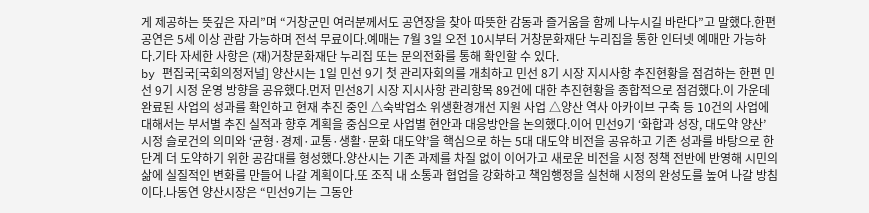게 제공하는 뜻깊은 자리”며 “거창군민 여러분께서도 공연장을 찾아 따뜻한 감동과 즐거움을 함께 나누시길 바란다”고 말했다.한편 공연은 5세 이상 관람 가능하며 전석 무료이다.예매는 7월 3일 오전 10시부터 거창문화재단 누리집을 통한 인터넷 예매만 가능하다.기타 자세한 사항은 (재)거창문화재단 누리집 또는 문의전화를 통해 확인할 수 있다.
by 편집국[국회의정저널] 양산시는 1일 민선 9기 첫 관리자회의를 개최하고 민선 8기 시장 지시사항 추진현황을 점검하는 한편 민선 9기 시정 운영 방향을 공유했다.먼저 민선8기 시장 지시사항 관리항목 89건에 대한 추진현황을 종합적으로 점검했다.이 가운데 완료된 사업의 성과를 확인하고 현재 추진 중인 △숙박업소 위생환경개선 지원 사업 △양산 역사 아카이브 구축 등 10건의 사업에 대해서는 부서별 추진 실적과 향후 계획을 중심으로 사업별 현안과 대응방안을 논의했다.이어 민선9기 ‘화합과 성장, 대도약 양산’ 시정 슬로건의 의미와 ‘균형·경제·교통·생활·문화 대도약’을 핵심으로 하는 5대 대도약 비전을 공유하고 기존 성과를 바탕으로 한 단계 더 도약하기 위한 공감대를 형성했다.양산시는 기존 과제를 차질 없이 이어가고 새로운 비전을 시정 정책 전반에 반영해 시민의 삶에 실질적인 변화를 만들어 나갈 계획이다.또 조직 내 소통과 협업을 강화하고 책임행정을 실천해 시정의 완성도를 높여 나갈 방침이다.나동연 양산시장은 “민선9기는 그동안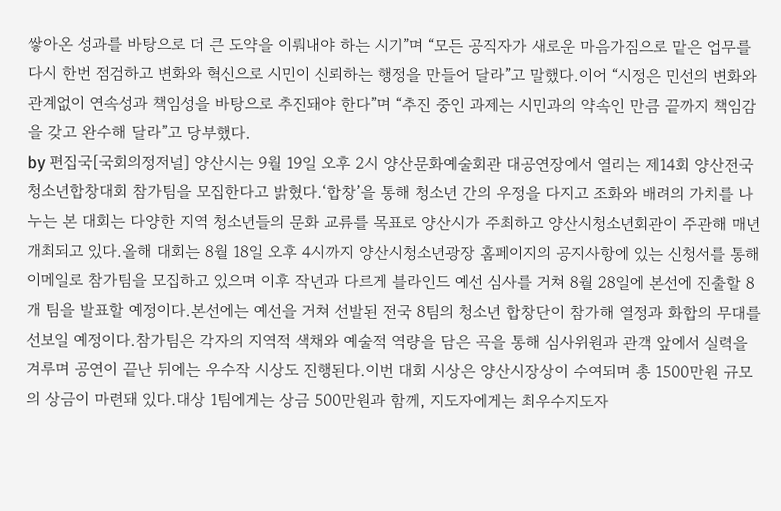쌓아온 성과를 바탕으로 더 큰 도약을 이뤄내야 하는 시기”며 “모든 공직자가 새로운 마음가짐으로 맡은 업무를 다시 한번 점검하고 변화와 혁신으로 시민이 신뢰하는 행정을 만들어 달라”고 말했다.이어 “시정은 민선의 변화와 관계없이 연속성과 책임성을 바탕으로 추진돼야 한다”며 “추진 중인 과제는 시민과의 약속인 만큼 끝까지 책임감을 갖고 완수해 달라”고 당부했다.
by 편집국[국회의정저널] 양산시는 9월 19일 오후 2시 양산문화예술회관 대공연장에서 열리는 제14회 양산전국청소년합창대회 참가팀을 모집한다고 밝혔다.‘합창’을 통해 청소년 간의 우정을 다지고 조화와 배려의 가치를 나누는 본 대회는 다양한 지역 청소년들의 문화 교류를 목표로 양산시가 주최하고 양산시청소년회관이 주관해 매년 개최되고 있다.올해 대회는 8월 18일 오후 4시까지 양산시청소년광장 홈페이지의 공지사항에 있는 신청서를 통해 이메일로 참가팀을 모집하고 있으며 이후 작년과 다르게 블라인드 예선 심사를 거쳐 8월 28일에 본선에 진출할 8개 팀을 발표할 예정이다.본선에는 예선을 거쳐 선발된 전국 8팀의 청소년 합창단이 참가해 열정과 화합의 무대를 선보일 예정이다.참가팀은 각자의 지역적 색채와 예술적 역량을 담은 곡을 통해 심사위원과 관객 앞에서 실력을 겨루며 공연이 끝난 뒤에는 우수작 시상도 진행된다.이번 대회 시상은 양산시장상이 수여되며 총 1500만원 규모의 상금이 마련돼 있다.대상 1팀에게는 상금 500만원과 함께, 지도자에게는 최우수지도자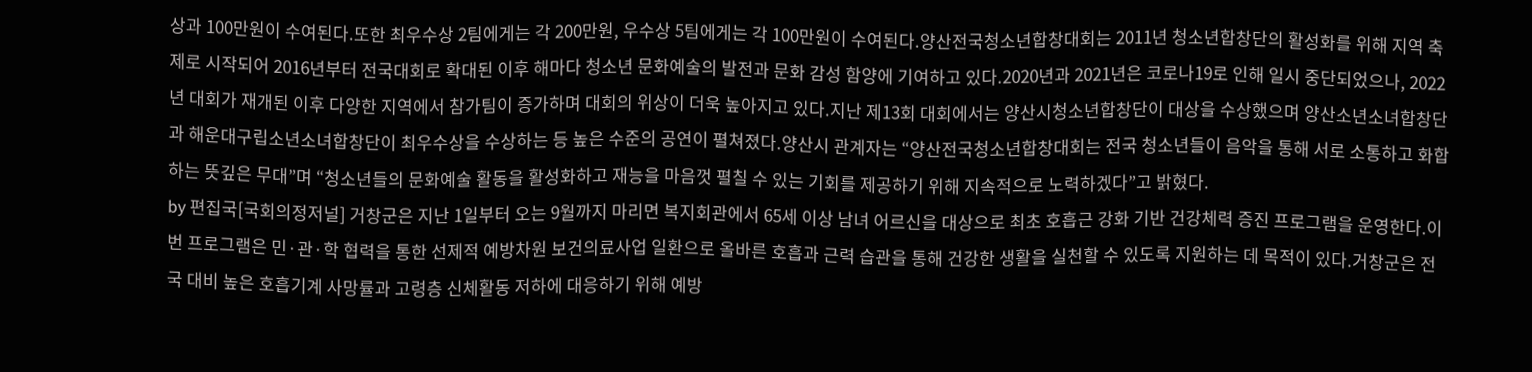상과 100만원이 수여된다.또한 최우수상 2팀에게는 각 200만원, 우수상 5팀에게는 각 100만원이 수여된다.양산전국청소년합창대회는 2011년 청소년합창단의 활성화를 위해 지역 축제로 시작되어 2016년부터 전국대회로 확대된 이후 해마다 청소년 문화예술의 발전과 문화 감성 함양에 기여하고 있다.2020년과 2021년은 코로나19로 인해 일시 중단되었으나, 2022년 대회가 재개된 이후 다양한 지역에서 참가팀이 증가하며 대회의 위상이 더욱 높아지고 있다.지난 제13회 대회에서는 양산시청소년합창단이 대상을 수상했으며 양산소년소녀합창단과 해운대구립소년소녀합창단이 최우수상을 수상하는 등 높은 수준의 공연이 펼쳐졌다.양산시 관계자는 “양산전국청소년합창대회는 전국 청소년들이 음악을 통해 서로 소통하고 화합하는 뜻깊은 무대”며 “청소년들의 문화예술 활동을 활성화하고 재능을 마음껏 펼칠 수 있는 기회를 제공하기 위해 지속적으로 노력하겠다”고 밝혔다.
by 편집국[국회의정저널] 거창군은 지난 1일부터 오는 9월까지 마리면 복지회관에서 65세 이상 남녀 어르신을 대상으로 최초 호흡근 강화 기반 건강체력 증진 프로그램을 운영한다.이번 프로그램은 민·관·학 협력을 통한 선제적 예방차원 보건의료사업 일환으로 올바른 호흡과 근력 습관을 통해 건강한 생활을 실천할 수 있도록 지원하는 데 목적이 있다.거창군은 전국 대비 높은 호흡기계 사망률과 고령층 신체활동 저하에 대응하기 위해 예방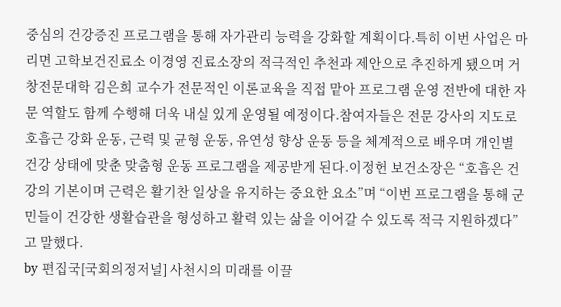중심의 건강증진 프로그램을 통해 자가관리 능력을 강화할 계획이다.특히 이번 사업은 마리면 고학보건진료소 이경영 진료소장의 적극적인 추천과 제안으로 추진하게 됐으며 거창전문대학 김은희 교수가 전문적인 이론교육을 직접 맡아 프로그램 운영 전반에 대한 자문 역할도 함께 수행해 더욱 내실 있게 운영될 예정이다.참여자들은 전문 강사의 지도로 호흡근 강화 운동, 근력 및 균형 운동, 유연성 향상 운동 등을 체계적으로 배우며 개인별 건강 상태에 맞춘 맞춤형 운동 프로그램을 제공받게 된다.이정헌 보건소장은 “호흡은 건강의 기본이며 근력은 활기찬 일상을 유지하는 중요한 요소”며 “이번 프로그램을 통해 군민들이 건강한 생활습관을 형성하고 활력 있는 삶을 이어갈 수 있도록 적극 지원하겠다”고 말했다.
by 편집국[국회의정저널] 사천시의 미래를 이끌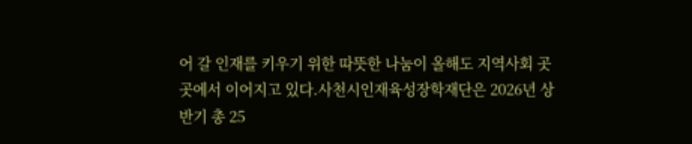어 갈 인재를 키우기 위한 따뜻한 나눔이 올해도 지역사회 곳곳에서 이어지고 있다.사천시인재육성장학재단은 2026년 상반기 총 25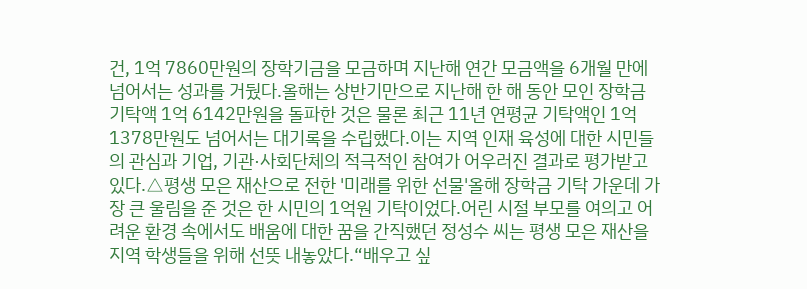건, 1억 7860만원의 장학기금을 모금하며 지난해 연간 모금액을 6개월 만에 넘어서는 성과를 거뒀다.올해는 상반기만으로 지난해 한 해 동안 모인 장학금 기탁액 1억 6142만원을 돌파한 것은 물론 최근 11년 연평균 기탁액인 1억 1378만원도 넘어서는 대기록을 수립했다.이는 지역 인재 육성에 대한 시민들의 관심과 기업, 기관·사회단체의 적극적인 참여가 어우러진 결과로 평가받고 있다.△평생 모은 재산으로 전한 '미래를 위한 선물'올해 장학금 기탁 가운데 가장 큰 울림을 준 것은 한 시민의 1억원 기탁이었다.어린 시절 부모를 여의고 어려운 환경 속에서도 배움에 대한 꿈을 간직했던 정성수 씨는 평생 모은 재산을 지역 학생들을 위해 선뜻 내놓았다.“배우고 싶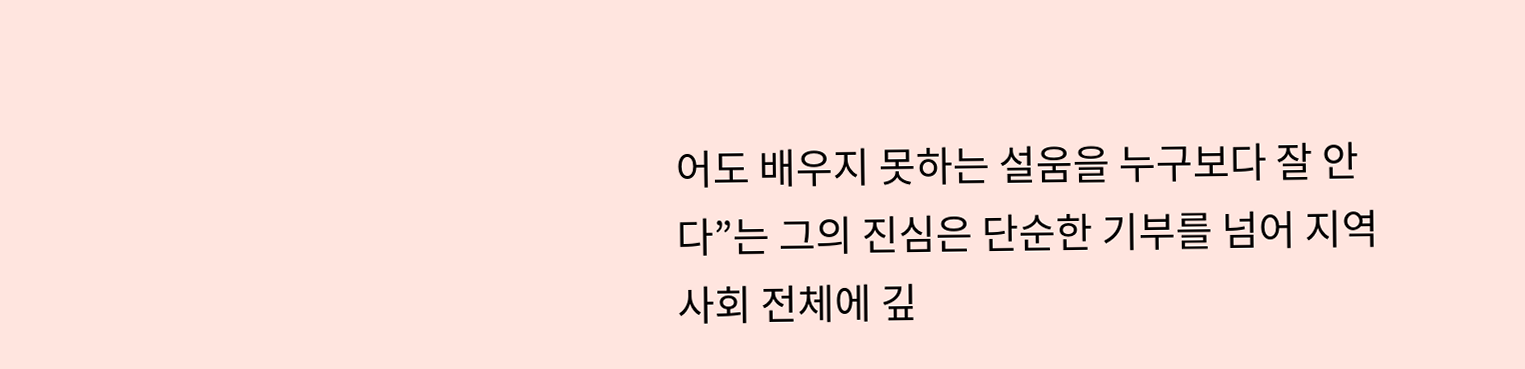어도 배우지 못하는 설움을 누구보다 잘 안다”는 그의 진심은 단순한 기부를 넘어 지역사회 전체에 깊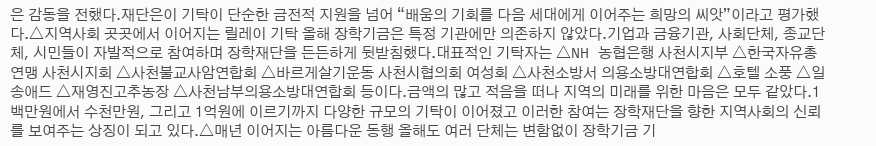은 감동을 전했다.재단은이 기탁이 단순한 금전적 지원을 넘어 “배움의 기회를 다음 세대에게 이어주는 희망의 씨앗”이라고 평가했다.△지역사회 곳곳에서 이어지는 릴레이 기탁 올해 장학기금은 특정 기관에만 의존하지 않았다.기업과 금융기관, 사회단체, 종교단체, 시민들이 자발적으로 참여하며 장학재단을 든든하게 뒷받침했다.대표적인 기탁자는 △NH 농협은행 사천시지부 △한국자유총연맹 사천시지회 △사천불교사암연합회 △바르게살기운동 사천시협의회 여성회 △사천소방서 의용소방대연합회 △호텔 소풍 △일송애드 △재영진고추농장 △사천남부의용소방대연합회 등이다.금액의 많고 적음을 떠나 지역의 미래를 위한 마음은 모두 같았다.1백만원에서 수천만원, 그리고 1억원에 이르기까지 다양한 규모의 기탁이 이어졌고 이러한 참여는 장학재단을 향한 지역사회의 신뢰를 보여주는 상징이 되고 있다.△매년 이어지는 아름다운 동행 올해도 여러 단체는 변함없이 장학기금 기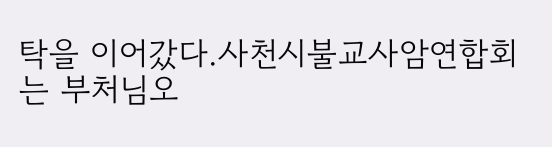탁을 이어갔다.사천시불교사암연합회는 부처님오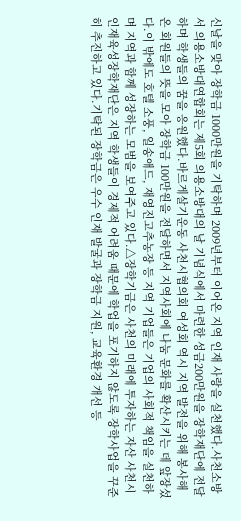신날을 맞아 장학금 1000만원을 기탁하며 2009년부터 이어온 지역 인재 사랑을 실천했다.사천소방서 의용소방대연합회는 제5회 의용소방대의 날 기념식에서 마련한 성금200만원을 장학재단에 전달하며 학생들의 꿈을 응원했다.바르게살기운동 사천시협의회 여성회 역시 지역 발전을 위해 봉사해 온 회원들의 뜻을 모아 장학금 100만원을 전달하면서 지역사회에 나눔 문화를 확산시키는 데 앞장섰다.이 밖에도 호텔 소풍, 일송애드, 재영진고추농장 등 지역 기업들은 기업의 사회적 책임을 실천하며 지역과 함께 성장하는 모범을 보여주고 있다.△장학기금은 사천의 미래에 투자하는 자산 사천시인재육성장학재단은 지역 학생들이 경제적 어려움 때문에 학업을 포기하지 않도록 장학사업을 꾸준히 추진하고 있다.기탁된 장학금은 우수 인재 발굴과 장학금 지원, 교육환경 개선 등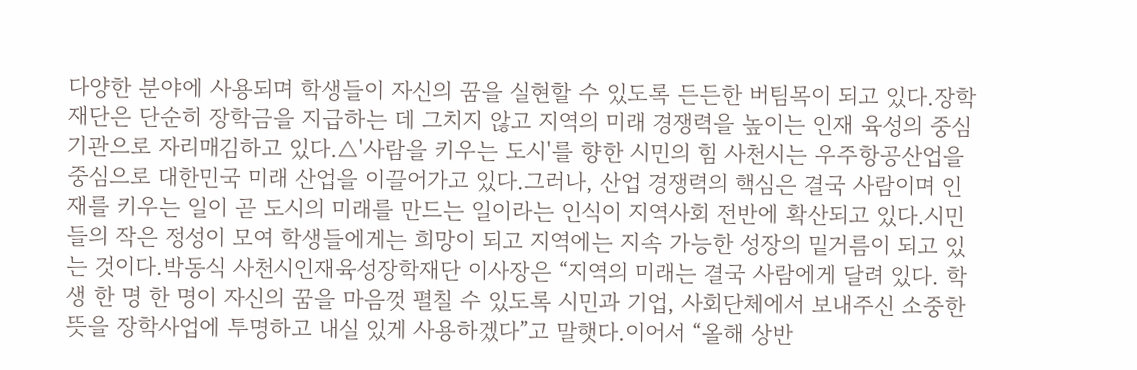다양한 분야에 사용되며 학생들이 자신의 꿈을 실현할 수 있도록 든든한 버팀목이 되고 있다.장학재단은 단순히 장학금을 지급하는 데 그치지 않고 지역의 미래 경쟁력을 높이는 인재 육성의 중심기관으로 자리매김하고 있다.△'사람을 키우는 도시'를 향한 시민의 힘 사천시는 우주항공산업을 중심으로 대한민국 미래 산업을 이끌어가고 있다.그러나, 산업 경쟁력의 핵심은 결국 사람이며 인재를 키우는 일이 곧 도시의 미래를 만드는 일이라는 인식이 지역사회 전반에 확산되고 있다.시민들의 작은 정성이 모여 학생들에게는 희망이 되고 지역에는 지속 가능한 성장의 밑거름이 되고 있는 것이다.박동식 사천시인재육성장학재단 이사장은 “지역의 미래는 결국 사람에게 달려 있다. 학생 한 명 한 명이 자신의 꿈을 마음껏 펼칠 수 있도록 시민과 기업, 사회단체에서 보내주신 소중한 뜻을 장학사업에 투명하고 내실 있게 사용하겠다”고 말햇다.이어서 “올해 상반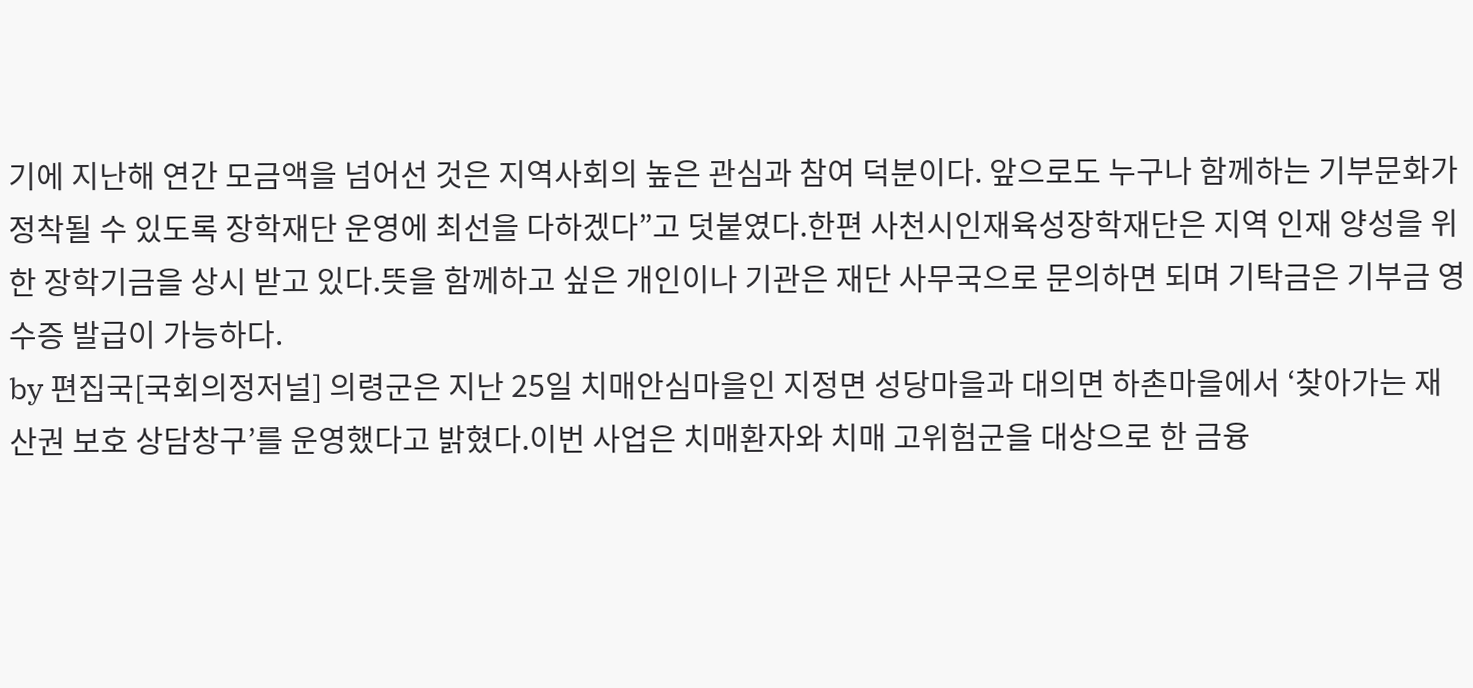기에 지난해 연간 모금액을 넘어선 것은 지역사회의 높은 관심과 참여 덕분이다. 앞으로도 누구나 함께하는 기부문화가 정착될 수 있도록 장학재단 운영에 최선을 다하겠다”고 덧붙였다.한편 사천시인재육성장학재단은 지역 인재 양성을 위한 장학기금을 상시 받고 있다.뜻을 함께하고 싶은 개인이나 기관은 재단 사무국으로 문의하면 되며 기탁금은 기부금 영수증 발급이 가능하다.
by 편집국[국회의정저널] 의령군은 지난 25일 치매안심마을인 지정면 성당마을과 대의면 하촌마을에서 ‘찾아가는 재산권 보호 상담창구’를 운영했다고 밝혔다.이번 사업은 치매환자와 치매 고위험군을 대상으로 한 금융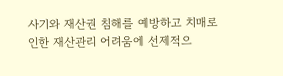사기와 재산권 침해를 예방하고 치매로 인한 재산관리 어려움에 선제적으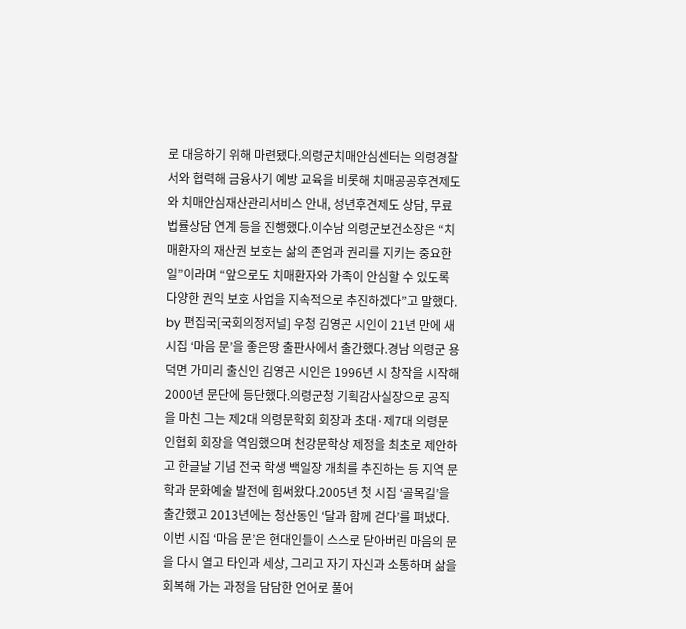로 대응하기 위해 마련됐다.의령군치매안심센터는 의령경찰서와 협력해 금융사기 예방 교육을 비롯해 치매공공후견제도와 치매안심재산관리서비스 안내, 성년후견제도 상담, 무료 법률상담 연계 등을 진행했다.이수남 의령군보건소장은 “치매환자의 재산권 보호는 삶의 존엄과 권리를 지키는 중요한 일”이라며 “앞으로도 치매환자와 가족이 안심할 수 있도록 다양한 권익 보호 사업을 지속적으로 추진하겠다”고 말했다.
by 편집국[국회의정저널] 우청 김영곤 시인이 21년 만에 새 시집 ‘마음 문’을 좋은땅 출판사에서 출간했다.경남 의령군 용덕면 가미리 출신인 김영곤 시인은 1996년 시 창작을 시작해 2000년 문단에 등단했다.의령군청 기획감사실장으로 공직을 마친 그는 제2대 의령문학회 회장과 초대·제7대 의령문인협회 회장을 역임했으며 천강문학상 제정을 최초로 제안하고 한글날 기념 전국 학생 백일장 개최를 추진하는 등 지역 문학과 문화예술 발전에 힘써왔다.2005년 첫 시집 ‘골목길’을 출간했고 2013년에는 청산동인 ‘달과 함께 걷다’를 펴냈다.이번 시집 ‘마음 문’은 현대인들이 스스로 닫아버린 마음의 문을 다시 열고 타인과 세상, 그리고 자기 자신과 소통하며 삶을 회복해 가는 과정을 담담한 언어로 풀어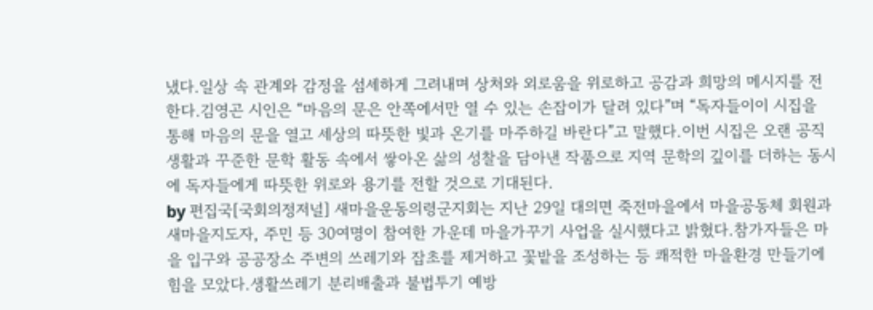냈다.일상 속 관계와 감정을 섬세하게 그려내며 상처와 외로움을 위로하고 공감과 희망의 메시지를 전한다.김영곤 시인은 “마음의 문은 안쪽에서만 열 수 있는 손잡이가 달려 있다”며 “독자들이이 시집을 통해 마음의 문을 열고 세상의 따뜻한 빛과 온기를 마주하길 바란다”고 말했다.이번 시집은 오랜 공직생활과 꾸준한 문학 활동 속에서 쌓아온 삶의 성찰을 담아낸 작품으로 지역 문학의 깊이를 더하는 동시에 독자들에게 따뜻한 위로와 용기를 전할 것으로 기대된다.
by 편집국[국회의정저널] 새마을운동의령군지회는 지난 29일 대의면 죽전마을에서 마을공동체 회원과 새마을지도자, 주민 등 30여명이 참여한 가운데 마을가꾸기 사업을 실시했다고 밝혔다.참가자들은 마을 입구와 공공장소 주변의 쓰레기와 잡초를 제거하고 꽃밭을 조성하는 등 쾌적한 마을환경 만들기에 힘을 모았다.생활쓰레기 분리배출과 불법투기 예방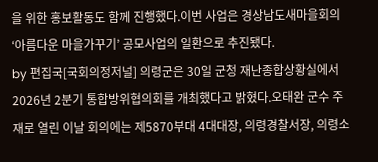을 위한 홍보활동도 함께 진행했다.이번 사업은 경상남도새마을회의 ‘아름다운 마을가꾸기’ 공모사업의 일환으로 추진됐다.
by 편집국[국회의정저널] 의령군은 30일 군청 재난종합상황실에서 2026년 2분기 통합방위협의회를 개최했다고 밝혔다.오태완 군수 주재로 열린 이날 회의에는 제5870부대 4대대장, 의령경찰서장, 의령소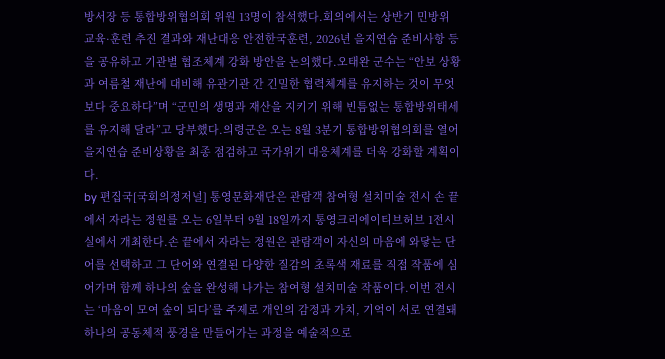방서장 등 통합방위협의회 위원 13명이 참석했다.회의에서는 상반기 민방위 교육·훈련 추진 결과와 재난대응 안전한국훈련, 2026년 을지연습 준비사항 등을 공유하고 기관별 협조체계 강화 방안을 논의했다.오태완 군수는 “안보 상황과 여름철 재난에 대비해 유관기관 간 긴밀한 협력체계를 유지하는 것이 무엇보다 중요하다”며 “군민의 생명과 재산을 지키기 위해 빈틈없는 통합방위태세를 유지해 달라”고 당부했다.의령군은 오는 8월 3분기 통합방위협의회를 열어 을지연습 준비상황을 최종 점검하고 국가위기 대응체계를 더욱 강화할 계획이다.
by 편집국[국회의정저널] 통영문화재단은 관람객 참여형 설치미술 전시 손 끝에서 자라는 정원를 오는 6일부터 9월 18일까지 통영크리에이티브허브 1전시실에서 개최한다.손 끝에서 자라는 정원은 관람객이 자신의 마음에 와닿는 단어를 선택하고 그 단어와 연결된 다양한 질감의 초록색 재료를 직접 작품에 심어가며 함께 하나의 숲을 완성해 나가는 참여형 설치미술 작품이다.이번 전시는 ‘마음이 모여 숲이 되다’를 주제로 개인의 감정과 가치, 기억이 서로 연결돼 하나의 공동체적 풍경을 만들어가는 과정을 예술적으로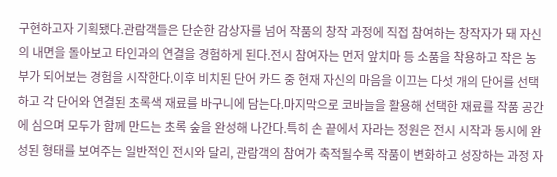구현하고자 기획됐다.관람객들은 단순한 감상자를 넘어 작품의 창작 과정에 직접 참여하는 창작자가 돼 자신의 내면을 돌아보고 타인과의 연결을 경험하게 된다.전시 참여자는 먼저 앞치마 등 소품을 착용하고 작은 농부가 되어보는 경험을 시작한다.이후 비치된 단어 카드 중 현재 자신의 마음을 이끄는 다섯 개의 단어를 선택하고 각 단어와 연결된 초록색 재료를 바구니에 담는다.마지막으로 코바늘을 활용해 선택한 재료를 작품 공간에 심으며 모두가 함께 만드는 초록 숲을 완성해 나간다.특히 손 끝에서 자라는 정원은 전시 시작과 동시에 완성된 형태를 보여주는 일반적인 전시와 달리, 관람객의 참여가 축적될수록 작품이 변화하고 성장하는 과정 자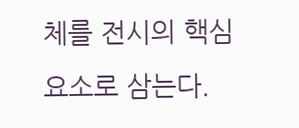체를 전시의 핵심 요소로 삼는다.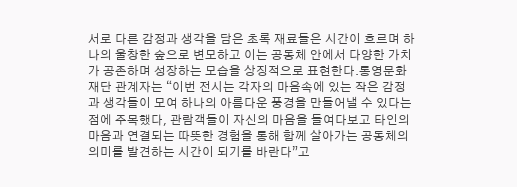서로 다른 감정과 생각을 담은 초록 재료들은 시간이 흐르며 하나의 울창한 숲으로 변모하고 이는 공동체 안에서 다양한 가치가 공존하며 성장하는 모습을 상징적으로 표현한다.통영문화재단 관계자는 “이번 전시는 각자의 마음속에 있는 작은 감정과 생각들이 모여 하나의 아름다운 풍경을 만들어낼 수 있다는 점에 주목했다, 관람객들이 자신의 마음을 들여다보고 타인의 마음과 연결되는 따뜻한 경험을 통해 함께 살아가는 공동체의 의미를 발견하는 시간이 되기를 바란다”고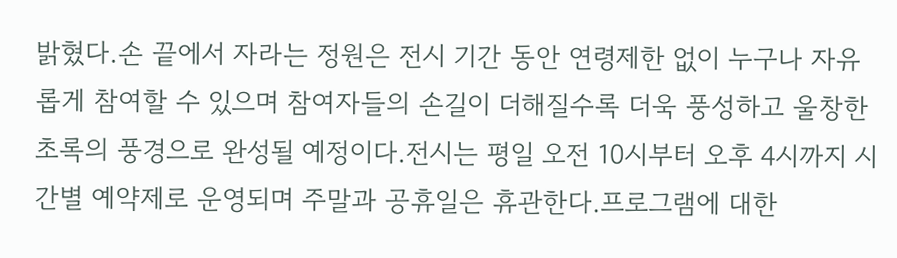밝혔다.손 끝에서 자라는 정원은 전시 기간 동안 연령제한 없이 누구나 자유롭게 참여할 수 있으며 참여자들의 손길이 더해질수록 더욱 풍성하고 울창한 초록의 풍경으로 완성될 예정이다.전시는 평일 오전 10시부터 오후 4시까지 시간별 예약제로 운영되며 주말과 공휴일은 휴관한다.프로그램에 대한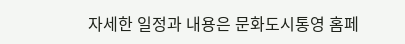자세한 일정과 내용은 문화도시통영 홈페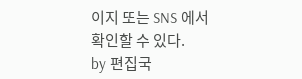이지 또는 SNS 에서 확인할 수 있다.
by 편집국